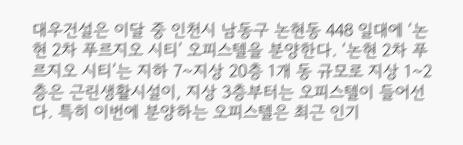대우건설은 이달 중 인천시 남동구 논현동 448 일대에 ‘논현 2차 푸르지오 시티’ 오피스텔을 분양한다. ‘논현 2차 푸르지오 시티’는 지하 7~지상 20층 1개 동 규모로 지상 1~2층은 근린생활시설이, 지상 3층부터는 오피스텔이 들어선다. 특히 이번에 분양하는 오피스텔은 최근 인기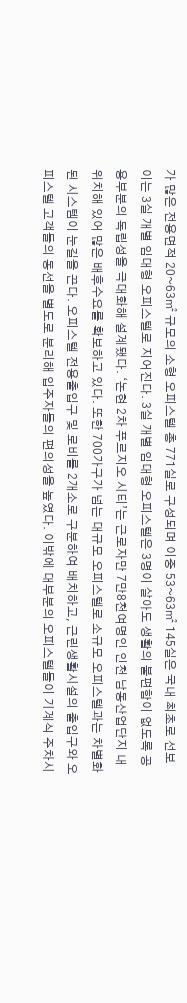가 많은 전용면적 20~63㎡ 규모의 소형 오피스텔 총 771실로 구성되며 이중 53~63㎡ 145실은 국내 최초로 선보이는 3실 개별 임대형 오피스텔로 지어진다. 3실 개별 임대형 오피스텔은 3명이 살아도 생활의 불편함이 없도록 공용부분의 독립성을 극대화해 설계됐다. ‘논현 2차 푸르지오 시티’는 근로자만 7만8천여명인 인천 남동산업단지 내 위치해 있어 많은 배후수요를 확보하고 있다. 또한 700가구가 넘는 대규모 오피스텔로 소규모 오피스텔과는 차별화된 시스템이 눈길을 끈다. 오피스텔 전용출입구 및 로비를 2개소로 구분하여 배치하고, 근린생활시설의 출입구와 오피스텔 고객들의 동선을 별도로 분리해 입주자들의 편의성을 높였다. 이밖에 대부분의 오피스텔들이 기계식 주차시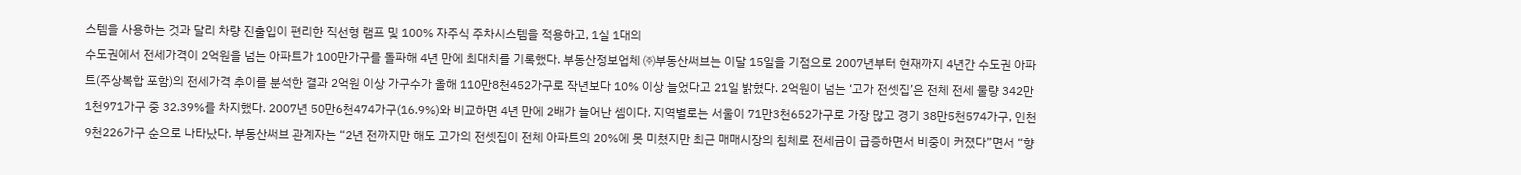스템을 사용하는 것과 달리 차량 진출입이 편리한 직선형 램프 및 100% 자주식 주차시스템을 적용하고, 1실 1대의
수도권에서 전세가격이 2억원을 넘는 아파트가 100만가구를 돌파해 4년 만에 최대치를 기록했다. 부동산정보업체 ㈜부동산써브는 이달 15일을 기점으로 2007년부터 현재까지 4년간 수도권 아파트(주상복합 포함)의 전세가격 추이를 분석한 결과 2억원 이상 가구수가 올해 110만8천452가구로 작년보다 10% 이상 늘었다고 21일 밝혔다. 2억원이 넘는 ‘고가 전셋집’은 전체 전세 물량 342만1천971가구 중 32.39%를 차지했다. 2007년 50만6천474가구(16.9%)와 비교하면 4년 만에 2배가 늘어난 셈이다. 지역별로는 서울이 71만3천652가구로 가장 많고 경기 38만5천574가구, 인천 9천226가구 순으로 나타났다. 부동산써브 관계자는 “2년 전까지만 해도 고가의 전셋집이 전체 아파트의 20%에 못 미쳤지만 최근 매매시장의 침체로 전세금이 급증하면서 비중이 커졌다”면서 “향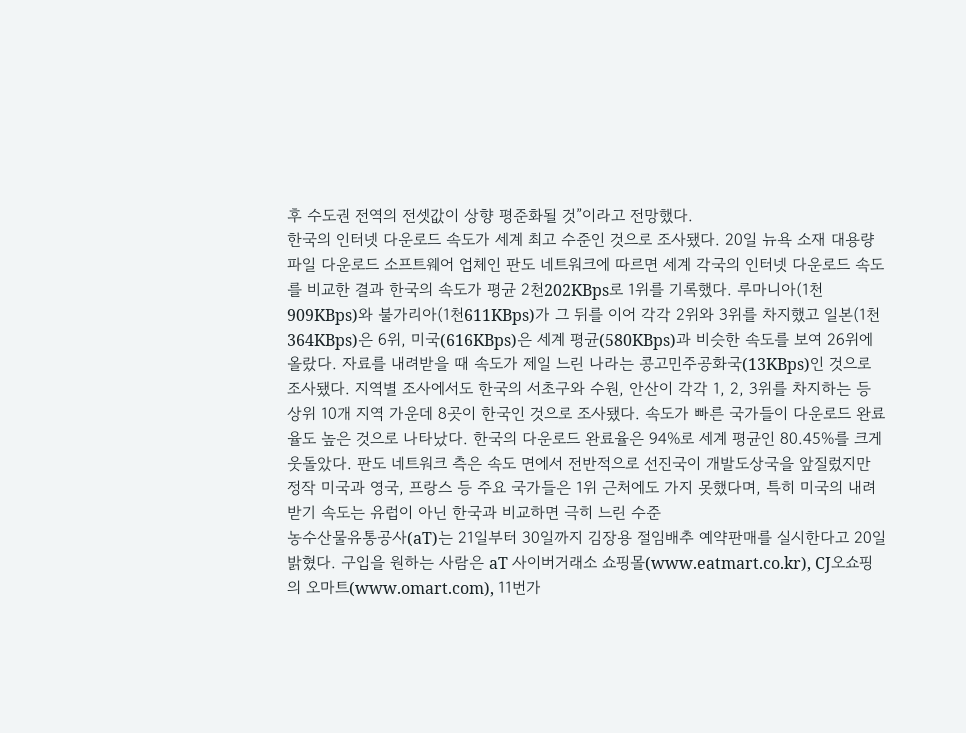후 수도권 전역의 전셋값이 상향 평준화될 것”이라고 전망했다.
한국의 인터넷 다운로드 속도가 세계 최고 수준인 것으로 조사됐다. 20일 뉴욕 소재 대용량파일 다운로드 소프트웨어 업체인 판도 네트워크에 따르면 세계 각국의 인터넷 다운로드 속도를 비교한 결과 한국의 속도가 평균 2천202KBps로 1위를 기록했다. 루마니아(1천909KBps)와 불가리아(1천611KBps)가 그 뒤를 이어 각각 2위와 3위를 차지했고 일본(1천364KBps)은 6위, 미국(616KBps)은 세계 평균(580KBps)과 비슷한 속도를 보여 26위에 올랐다. 자료를 내려받을 때 속도가 제일 느린 나라는 콩고민주공화국(13KBps)인 것으로 조사됐다. 지역별 조사에서도 한국의 서초구와 수원, 안산이 각각 1, 2, 3위를 차지하는 등 상위 10개 지역 가운데 8곳이 한국인 것으로 조사됐다. 속도가 빠른 국가들이 다운로드 완료율도 높은 것으로 나타났다. 한국의 다운로드 완료율은 94%로 세계 평균인 80.45%를 크게 웃돌았다. 판도 네트워크 측은 속도 면에서 전반적으로 선진국이 개발도상국을 앞질렀지만 정작 미국과 영국, 프랑스 등 주요 국가들은 1위 근처에도 가지 못했다며, 특히 미국의 내려받기 속도는 유럽이 아닌 한국과 비교하면 극히 느린 수준
농수산물유통공사(aT)는 21일부터 30일까지 김장용 절임배추 예약판매를 실시한다고 20일 밝혔다. 구입을 원하는 사람은 aT 사이버거래소 쇼핑몰(www.eatmart.co.kr), CJ오쇼핑의 오마트(www.omart.com), 11번가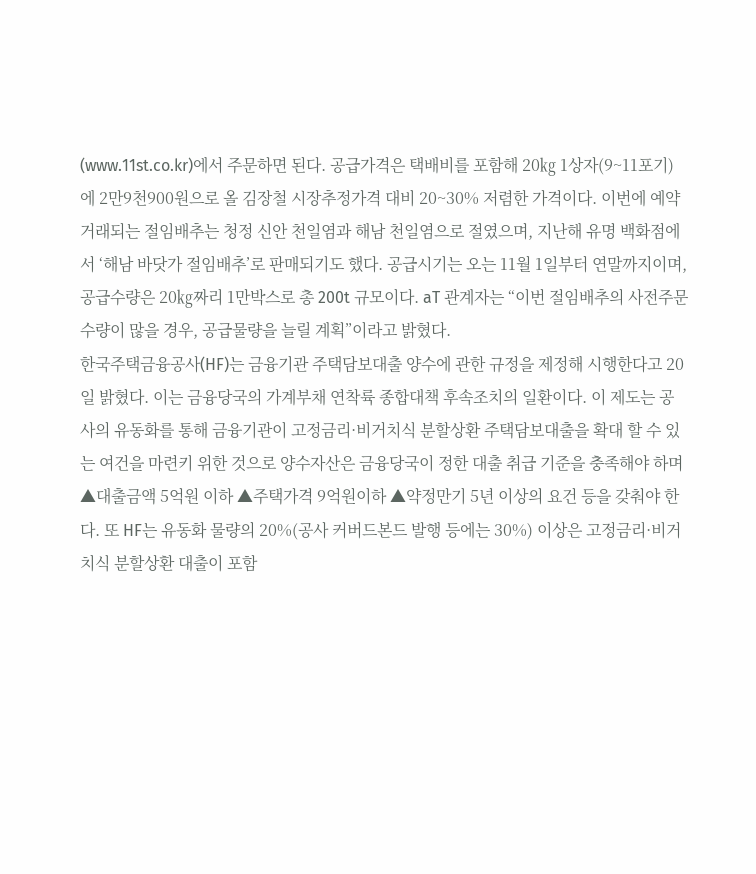(www.11st.co.kr)에서 주문하면 된다. 공급가격은 택배비를 포함해 20㎏ 1상자(9~11포기)에 2만9천900원으로 올 김장철 시장추정가격 대비 20~30% 저렴한 가격이다. 이번에 예약거래되는 절임배추는 청정 신안 천일염과 해남 천일염으로 절였으며, 지난해 유명 백화점에서 ‘해남 바닷가 절임배추’로 판매되기도 했다. 공급시기는 오는 11월 1일부터 연말까지이며, 공급수량은 20㎏짜리 1만박스로 총 200t 규모이다. aT 관계자는 “이번 절임배추의 사전주문 수량이 많을 경우, 공급물량을 늘릴 계획”이라고 밝혔다.
한국주택금융공사(HF)는 금융기관 주택담보대출 양수에 관한 규정을 제정해 시행한다고 20일 밝혔다. 이는 금융당국의 가계부채 연착륙 종합대책 후속조치의 일환이다. 이 제도는 공사의 유동화를 통해 금융기관이 고정금리·비거치식 분할상환 주택담보대출을 확대 할 수 있는 여건을 마련키 위한 것으로 양수자산은 금융당국이 정한 대출 취급 기준을 충족해야 하며 ▲대출금액 5억원 이하 ▲주택가격 9억원이하 ▲약정만기 5년 이상의 요건 등을 갖춰야 한다. 또 HF는 유동화 물량의 20%(공사 커버드본드 발행 등에는 30%) 이상은 고정금리·비거치식 분할상환 대출이 포함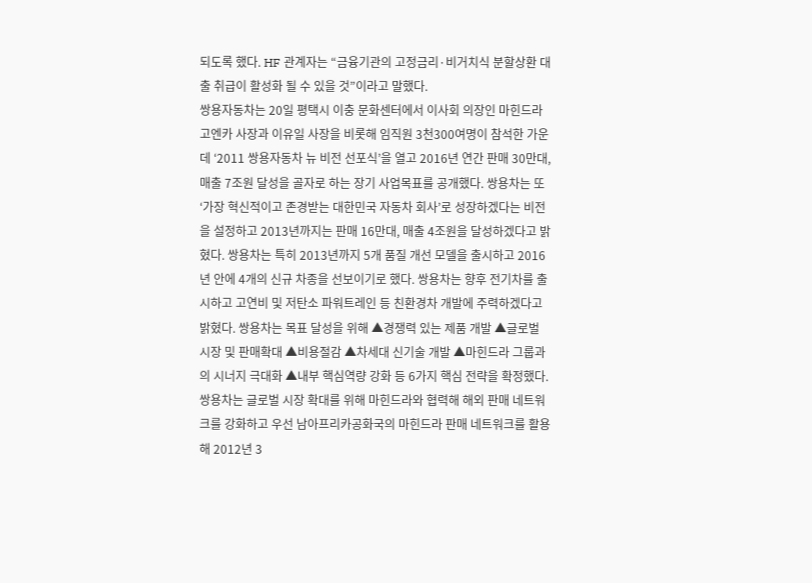되도록 했다. HF 관계자는 “금융기관의 고정금리·비거치식 분할상환 대출 취급이 활성화 될 수 있을 것”이라고 말했다.
쌍용자동차는 20일 평택시 이충 문화센터에서 이사회 의장인 마힌드라 고엔카 사장과 이유일 사장을 비롯해 임직원 3천300여명이 참석한 가운데 ‘2011 쌍용자동차 뉴 비전 선포식’을 열고 2016년 연간 판매 30만대, 매출 7조원 달성을 골자로 하는 장기 사업목표를 공개했다. 쌍용차는 또 ‘가장 혁신적이고 존경받는 대한민국 자동차 회사’로 성장하겠다는 비전을 설정하고 2013년까지는 판매 16만대, 매출 4조원을 달성하겠다고 밝혔다. 쌍용차는 특히 2013년까지 5개 품질 개선 모델을 출시하고 2016년 안에 4개의 신규 차종을 선보이기로 했다. 쌍용차는 향후 전기차를 출시하고 고연비 및 저탄소 파워트레인 등 친환경차 개발에 주력하겠다고 밝혔다. 쌍용차는 목표 달성을 위해 ▲경쟁력 있는 제품 개발 ▲글로벌 시장 및 판매확대 ▲비용절감 ▲차세대 신기술 개발 ▲마힌드라 그룹과의 시너지 극대화 ▲내부 핵심역량 강화 등 6가지 핵심 전략을 확정했다. 쌍용차는 글로벌 시장 확대를 위해 마힌드라와 협력해 해외 판매 네트워크를 강화하고 우선 남아프리카공화국의 마힌드라 판매 네트워크를 활용해 2012년 3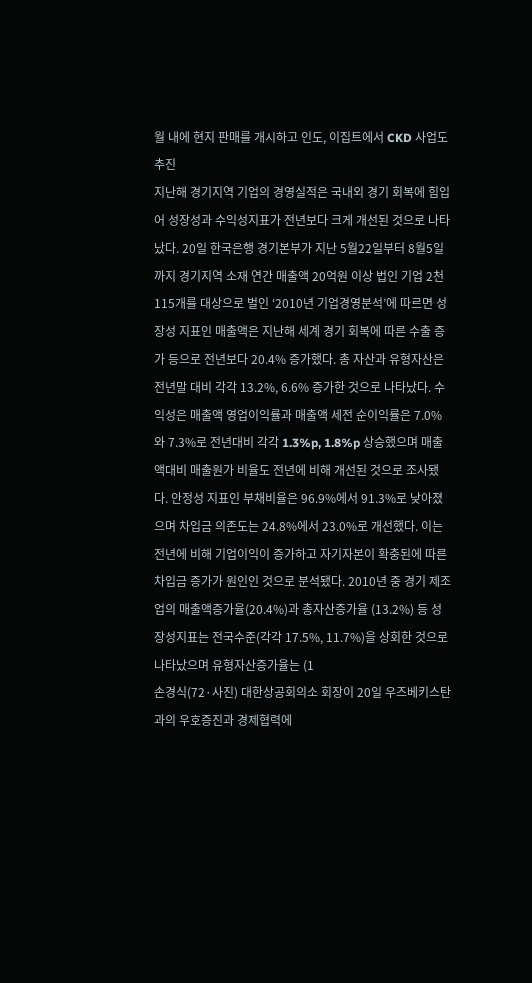월 내에 현지 판매를 개시하고 인도, 이집트에서 CKD 사업도 추진
지난해 경기지역 기업의 경영실적은 국내외 경기 회복에 힘입어 성장성과 수익성지표가 전년보다 크게 개선된 것으로 나타났다. 20일 한국은행 경기본부가 지난 5월22일부터 8월5일까지 경기지역 소재 연간 매출액 20억원 이상 법인 기업 2천115개를 대상으로 벌인 ‘2010년 기업경영분석’에 따르면 성장성 지표인 매출액은 지난해 세계 경기 회복에 따른 수출 증가 등으로 전년보다 20.4% 증가했다. 총 자산과 유형자산은 전년말 대비 각각 13.2%, 6.6% 증가한 것으로 나타났다. 수익성은 매출액 영업이익률과 매출액 세전 순이익률은 7.0%와 7.3%로 전년대비 각각 1.3%p, 1.8%p 상승했으며 매출액대비 매출원가 비율도 전년에 비해 개선된 것으로 조사됐다. 안정성 지표인 부채비율은 96.9%에서 91.3%로 낮아졌으며 차입금 의존도는 24.8%에서 23.0%로 개선했다. 이는 전년에 비해 기업이익이 증가하고 자기자본이 확충된에 따른 차입금 증가가 원인인 것으로 분석됐다. 2010년 중 경기 제조업의 매출액증가율(20.4%)과 총자산증가율 (13.2%) 등 성장성지표는 전국수준(각각 17.5%, 11.7%)을 상회한 것으로 나타났으며 유형자산증가율는 (1
손경식(72·사진) 대한상공회의소 회장이 20일 우즈베키스탄과의 우호증진과 경제협력에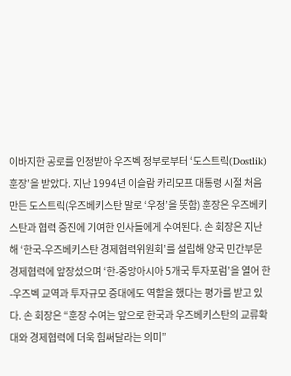이바지한 공로를 인정받아 우즈벡 정부로부터 ‘도스트릭(Dostlik) 훈장’을 받았다. 지난 1994년 이슬람 카리모프 대통령 시절 처음 만든 도스트릭(우즈베키스탄 말로 ‘우정’을 뜻함) 훈장은 우즈베키스탄과 협력 증진에 기여한 인사들에게 수여된다. 손 회장은 지난해 ‘한국-우즈베키스탄 경제협력위원회’를 설립해 양국 민간부문 경제협력에 앞장섰으며 ‘한-중앙아시아 5개국 투자포럼’을 열어 한-우즈벡 교역과 투자규모 증대에도 역할을 했다는 평가를 받고 있다. 손 회장은 “훈장 수여는 앞으로 한국과 우즈베키스탄의 교류확대와 경제협력에 더욱 힘써달라는 의미”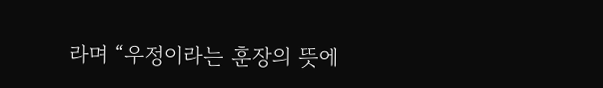라며 “우정이라는 훈장의 뜻에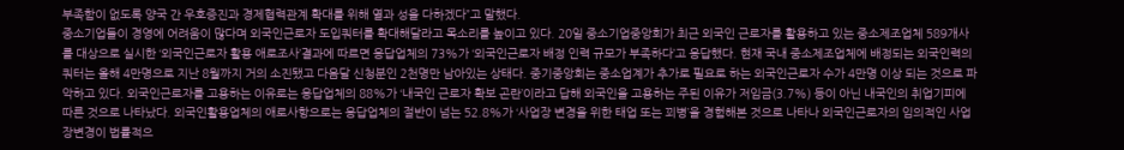부족함이 없도록 양국 간 우호증진과 경제협력관계 확대를 위해 열과 성을 다하겠다”고 말했다.
중소기업들이 경영에 어려움이 많다며 외국인근로자 도입쿼터를 확대해달라고 목소리를 높이고 있다. 20일 중소기업중앙회가 최근 외국인 근로자를 활용하고 있는 중소제조업체 589개사를 대상으로 실시한 ‘외국인근로자 활용 애로조사’결과에 따르면 응답업체의 73%가 ‘외국인근로자 배정 인력 규모가 부족하다’고 응답했다. 현재 국내 중소제조업체에 배정되는 외국인력의 쿼터는 올해 4만명으로 지난 8월까지 거의 소진됐고 다음달 신청분인 2천명만 남아있는 상태다. 중기중앙회는 중소업계가 추가로 필요로 하는 외국인근로자 수가 4만명 이상 되는 것으로 파악하고 있다. 외국인근로자를 고용하는 이유로는 응답업체의 88%가 ‘내국인 근로자 확보 곤란’이라고 답해 외국인을 고용하는 주된 이유가 저임금(3.7%) 등이 아닌 내국인의 취업기피에 따른 것으로 나타났다. 외국인활용업체의 애로사항으로는 응답업체의 절반이 넘는 52.8%가 ‘사업장 변경을 위한 태업 또는 꾀병’을 경험해본 것으로 나타나 외국인근로자의 임의적인 사업장변경이 법률적으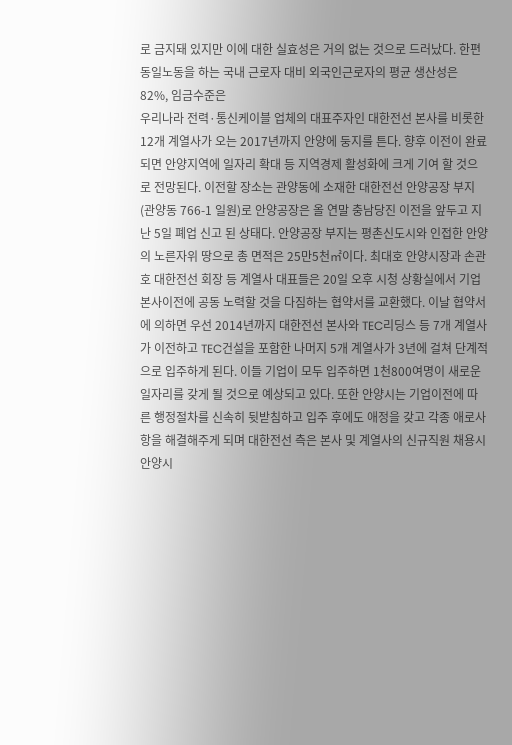로 금지돼 있지만 이에 대한 실효성은 거의 없는 것으로 드러났다. 한편 동일노동을 하는 국내 근로자 대비 외국인근로자의 평균 생산성은 82%, 임금수준은
우리나라 전력·통신케이블 업체의 대표주자인 대한전선 본사를 비롯한 12개 계열사가 오는 2017년까지 안양에 둥지를 튼다. 향후 이전이 완료되면 안양지역에 일자리 확대 등 지역경제 활성화에 크게 기여 할 것으로 전망된다. 이전할 장소는 관양동에 소재한 대한전선 안양공장 부지(관양동 766-1 일원)로 안양공장은 올 연말 충남당진 이전을 앞두고 지난 5일 폐업 신고 된 상태다. 안양공장 부지는 평촌신도시와 인접한 안양의 노른자위 땅으로 총 면적은 25만5천㎡이다. 최대호 안양시장과 손관호 대한전선 회장 등 계열사 대표들은 20일 오후 시청 상황실에서 기업 본사이전에 공동 노력할 것을 다짐하는 협약서를 교환했다. 이날 협약서에 의하면 우선 2014년까지 대한전선 본사와 TEC리딩스 등 7개 계열사가 이전하고 TEC건설을 포함한 나머지 5개 계열사가 3년에 걸쳐 단계적으로 입주하게 된다. 이들 기업이 모두 입주하면 1천800여명이 새로운 일자리를 갖게 될 것으로 예상되고 있다. 또한 안양시는 기업이전에 따른 행정절차를 신속히 뒷받침하고 입주 후에도 애정을 갖고 각종 애로사항을 해결해주게 되며 대한전선 측은 본사 및 계열사의 신규직원 채용시 안양시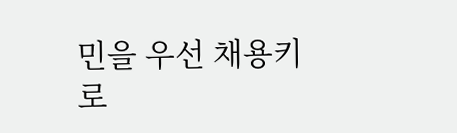민을 우선 채용키로